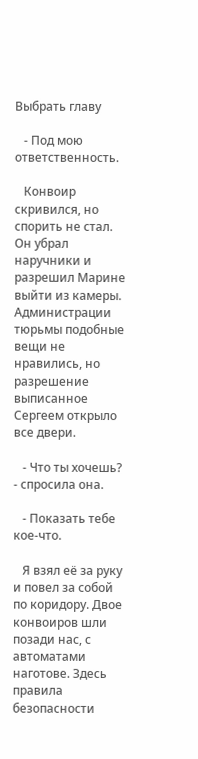Выбрать главу

   - Под мою ответственность.

   Конвоир скривился, но спорить не стал. Он убрал наручники и разрешил Марине выйти из камеры. Администрации тюрьмы подобные вещи не нравились, но разрешение выписанное Сергеем открыло все двери.

   - Что ты хочешь? - спросила она.

   - Показать тебе кое-что.

   Я взял её за руку и повел за собой по коридору. Двое конвоиров шли позади нас, с автоматами наготове. Здесь правила безопасности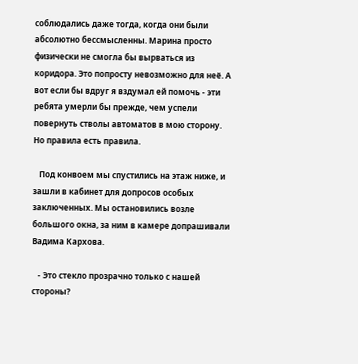соблюдались даже тогда, когда они были абсолютно бессмысленны. Марина просто физически не смогла бы вырваться из коридора. Это попросту невозможно для неё. А вот если бы вдруг я вздумал ей помочь - эти ребята умерли бы прежде, чем успели повернуть стволы автоматов в мою сторону. Но правила есть правила.

   Под конвоем мы спустились на этаж ниже, и зашли в кабинет для допросов особых заключенных. Мы остановились возле большого окна, за ним в камере допрашивали Вадима Кархова.

   - Это стекло прозрачно только с нашей стороны?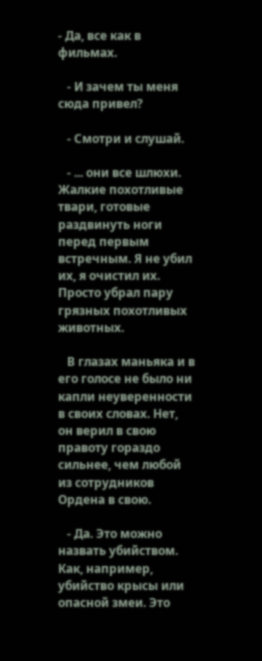- Да, все как в фильмах.

   - И зачем ты меня сюда привел?

   - Смотри и слушай.

   - ... они все шлюхи. Жалкие похотливые твари, готовые раздвинуть ноги перед первым встречным. Я не убил их, я очистил их. Просто убрал пару грязных похотливых животных.

   В глазах маньяка и в его голосе не было ни капли неуверенности в своих словах. Нет, он верил в свою правоту гораздо сильнее, чем любой из сотрудников Ордена в свою.

   - Да. Это можно назвать убийством. Как, например, убийство крысы или опасной змеи. Это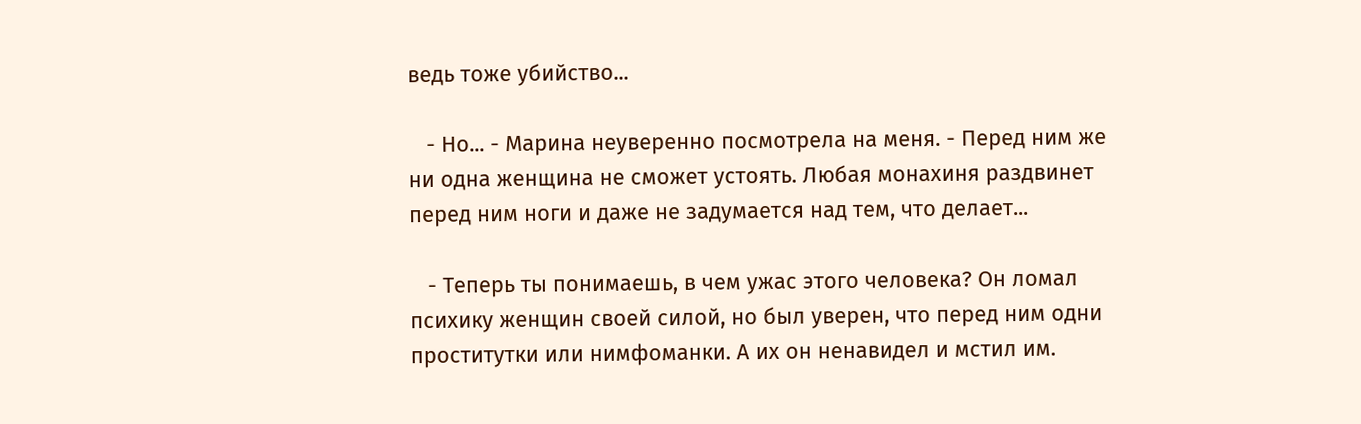ведь тоже убийство...

   - Но... - Марина неуверенно посмотрела на меня. - Перед ним же ни одна женщина не сможет устоять. Любая монахиня раздвинет перед ним ноги и даже не задумается над тем, что делает...

   - Теперь ты понимаешь, в чем ужас этого человека? Он ломал психику женщин своей силой, но был уверен, что перед ним одни проститутки или нимфоманки. А их он ненавидел и мстил им.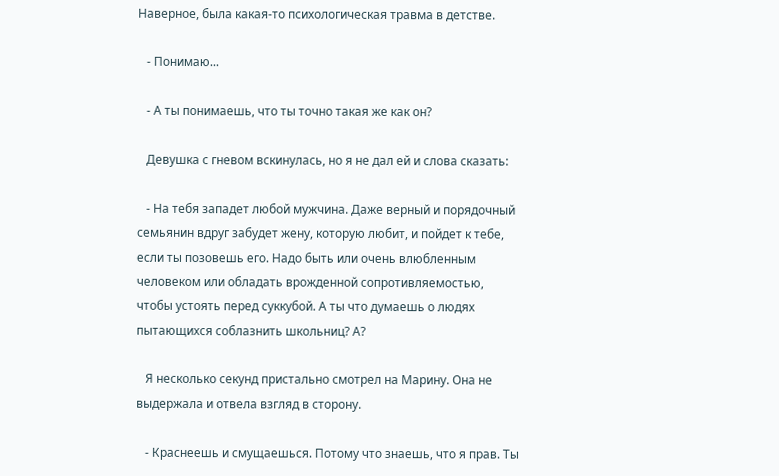Наверное, была какая-то психологическая травма в детстве.

   - Понимаю...

   - А ты понимаешь, что ты точно такая же как он?

   Девушка с гневом вскинулась, но я не дал ей и слова сказать:

   - На тебя западет любой мужчина. Даже верный и порядочный семьянин вдруг забудет жену, которую любит, и пойдет к тебе, если ты позовешь его. Надо быть или очень влюбленным человеком или обладать врожденной сопротивляемостью, чтобы устоять перед суккубой. А ты что думаешь о людях пытающихся соблазнить школьниц? А?

   Я несколько секунд пристально смотрел на Марину. Она не выдержала и отвела взгляд в сторону.

   - Краснеешь и смущаешься. Потому что знаешь, что я прав. Ты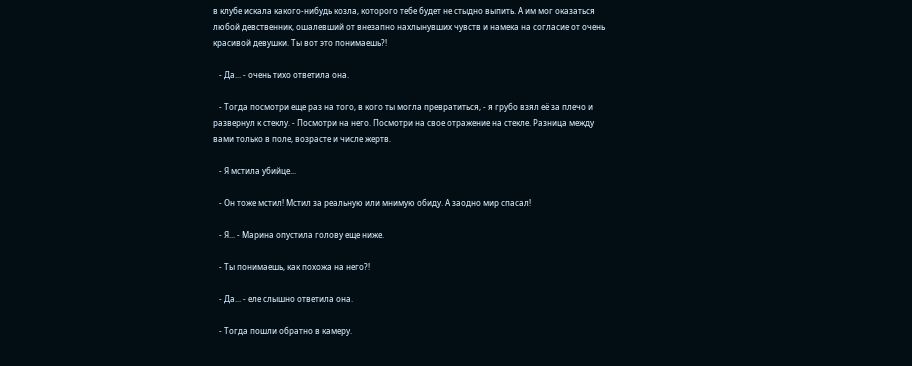в клубе искала какого-нибудь козла, которого тебе будет не стыдно выпить. А им мог оказаться любой девственник, ошалевший от внезапно нахлынувших чувств и намека на согласие от очень красивой девушки. Ты вот это понимаешь?!

   - Да... - очень тихо ответила она.

   - Тогда посмотри еще раз на того, в кого ты могла превратиться, - я грубо взял её за плечо и развернул к стеклу. - Посмотри на него. Посмотри на свое отражение на стекле. Разница между вами только в поле, возрасте и числе жертв.

   - Я мстила убийце...

   - Он тоже мстил! Мстил за реальную или мнимую обиду. А заодно мир спасал!

   - Я... - Марина опустила голову еще ниже.

   - Ты понимаешь, как похожа на него?!

   - Да... - еле слышно ответила она.

   - Тогда пошли обратно в камеру.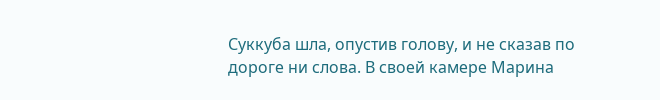Суккуба шла, опустив голову, и не сказав по дороге ни слова. В своей камере Марина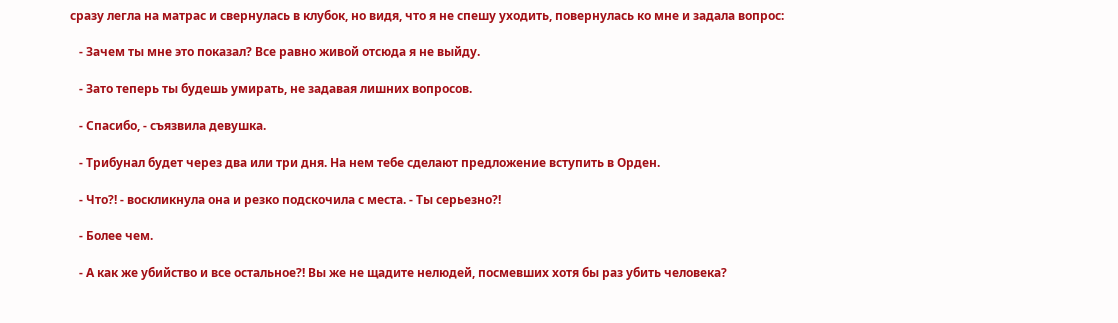сразу легла на матрас и свернулась в клубок, но видя, что я не спешу уходить, повернулась ко мне и задала вопрос:

   - Зачем ты мне это показал? Все равно живой отсюда я не выйду.

   - Зато теперь ты будешь умирать, не задавая лишних вопросов.

   - Спасибо, - съязвила девушка.

   - Трибунал будет через два или три дня. На нем тебе сделают предложение вступить в Орден.

   - Что?! - воскликнула она и резко подскочила с места. - Ты серьезно?!

   - Более чем.

   - А как же убийство и все остальное?! Вы же не щадите нелюдей, посмевших хотя бы раз убить человека?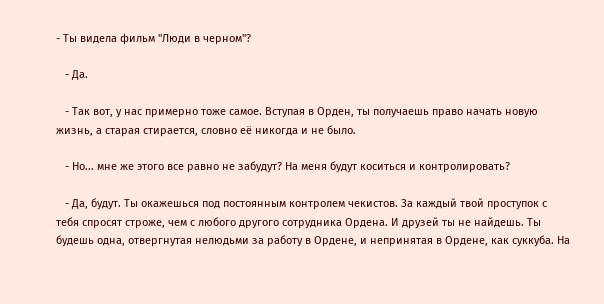- Ты видела фильм "Люди в черном"?

   - Да.

   - Так вот, у нас примерно тоже самое. Вступая в Орден, ты получаешь право начать новую жизнь, а старая стирается, словно её никогда и не было.

   - Но... мне же этого все равно не забудут? На меня будут коситься и контролировать?

   - Да, будут. Ты окажешься под постоянным контролем чекистов. За каждый твой проступок с тебя спросят строже, чем с любого другого сотрудника Ордена. И друзей ты не найдешь. Ты будешь одна, отвергнутая нелюдьми за работу в Ордене, и непринятая в Ордене, как суккуба. На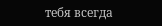тебя всегда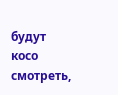будут косо смотреть,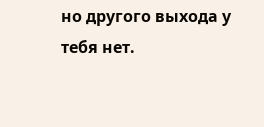но другого выхода у тебя нет.